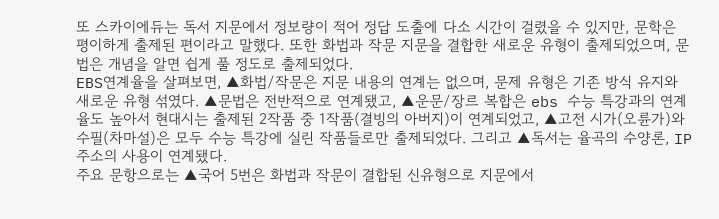또 스카이에듀는 독서 지문에서 정보량이 적어 정답 도출에 다소 시간이 걸렸을 수 있지만, 문학은 평이하게 출제된 편이라고 말했다. 또한 화법과 작문 지문을 결합한 새로운 유형이 출제되었으며, 문법은 개념을 알면 쉽게 풀 정도로 출제되었다.
EBS연계율을 살펴보면, ▲화법/작문은 지문 내용의 연계는 없으며, 문제 유형은 기존 방식 유지와 새로운 유형 섞였다. ▲문법은 전반적으로 연계됐고, ▲운문/장르 복합은 ebs 수능 특강과의 연계율도 높아서 현대시는 출제된 2작품 중 1작품(결빙의 아버지)이 연계되었고, ▲고전 시가(오륜가)와 수필(차마설)은 모두 수능 특강에 실린 작품들로만 출제되었다. 그리고 ▲독서는 율곡의 수양론, IP 주소의 사용이 연계됐다.
주요 문항으로는 ▲국어 5번은 화법과 작문이 결합된 신유형으로 지문에서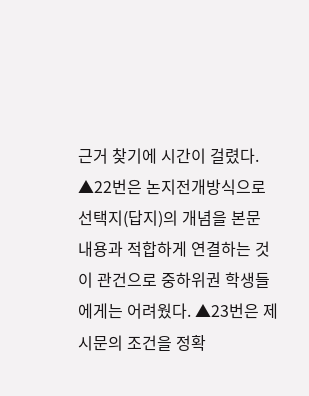근거 찾기에 시간이 걸렸다. ▲22번은 논지전개방식으로 선택지(답지)의 개념을 본문 내용과 적합하게 연결하는 것이 관건으로 중하위권 학생들에게는 어려웠다. ▲23번은 제시문의 조건을 정확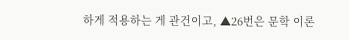하게 적용하는 게 관건이고, ▲26번은 문학 이론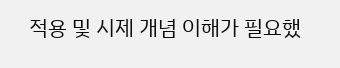적용 및 시제 개념 이해가 필요했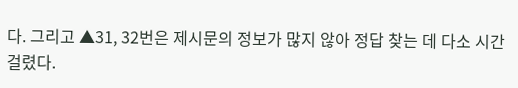다. 그리고 ▲31, 32번은 제시문의 정보가 많지 않아 정답 찾는 데 다소 시간 걸렸다.